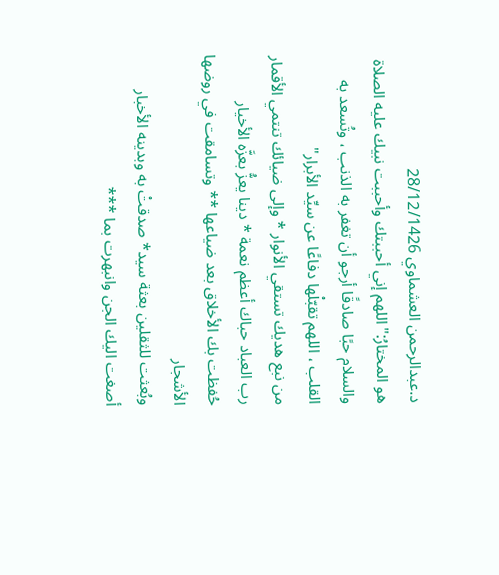د.عبدالرحمن العشماوي 28/12/1426
هو المختارُ:"اللهم إني أحببتك وأحببت نبيك عليه الصلاة والسلام حبًا صادقًا أرجو أن تغفر به الذنب ، وتُسعد به القلب ، اللهم تقبّلْها دفاعًا عن سيِّد الأبرار"
من نبع هديك تستقي الأنوار * وإلى ضيائك تنتمي الأقمار
رب العباد حباك أعظم نعمة * دينا يعزُّ بعزَّه الأخيار
حُفظت بك الأخلاق بعد ضياعها ** وتسامقت في روضها الأشجار
وبُعثت للثقلين بعثة سيد* صدقتْ به وبدينه الأخبار
أصغت اليك الجن وانبهرت بما ***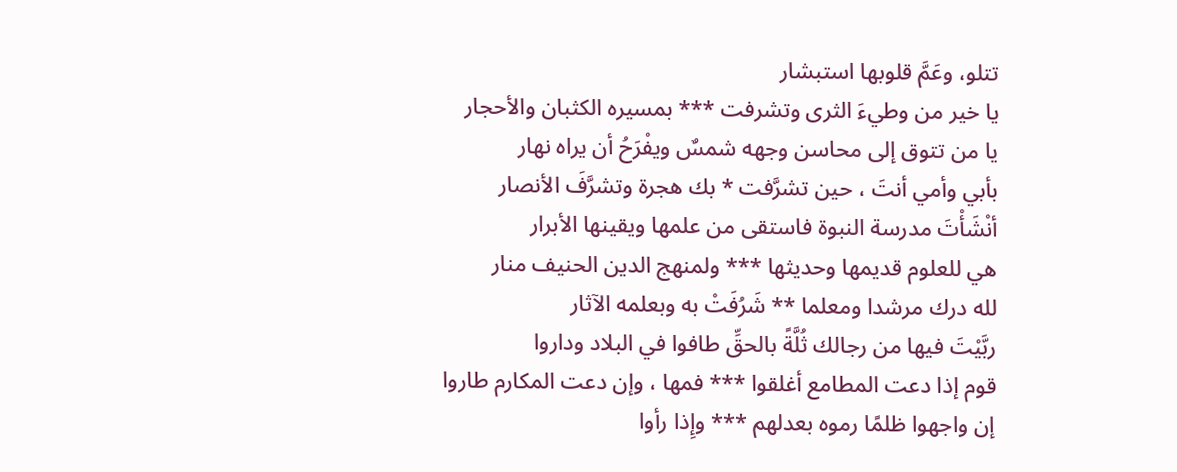تتلو، وعَمَّ قلوبها استبشار
يا خير من وطيءَ الثرى وتشرفت *** بمسيره الكثبان والأحجار
يا من تتوق إلى محاسن وجهه شمسٌ ويفْرَحُ أن يراه نهار
بأبي وأمي أنتَ ، حين تشرَّفت * بك هجرة وتشرَّفَ الأنصار
أنْشَأْتَ مدرسة النبوة فاستقى من علمها ويقينها الأبرار
هي للعلوم قديمها وحديثها *** ولمنهج الدين الحنيف منار
لله درك مرشدا ومعلما ** شَرُفَتْ به وبعلمه الآثار
ربَّيْتَ فيها من رجالك ثُلَّةً بالحقِّ طافوا في البلاد وداروا
قوم إذا دعت المطامع أغلقوا *** فمها ، وإن دعت المكارم طاروا
إن واجهوا ظلمًا رموه بعدلهم *** وإِذا رأوا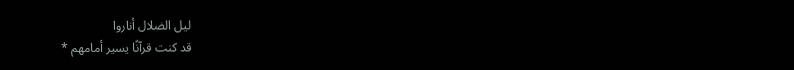ليل الضلال أناروا
قد كنت قرآنًا يسير أمامهم *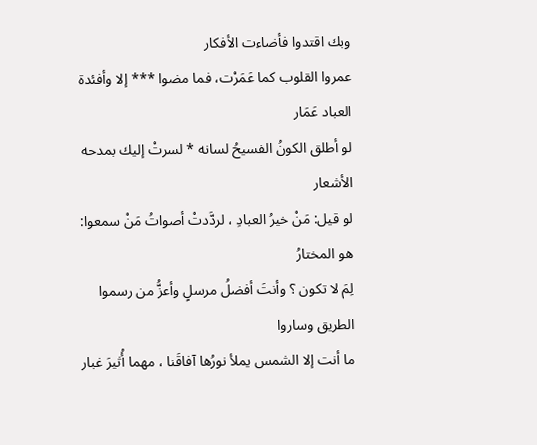وبك اقتدوا فأضاءت الأفكار
عمروا القلوب كما عَمَرْت، فما مضوا *** إلا وأفئدة العباد عَمَار
لو أطلق الكونُ الفسيحُ لسانه * لسرتْ إليك بمدحه الأشعار
لو قيل: مَنْ خيرُ العبادِ ، لردَّدتْ أصواتُ مَنْ سمعوا: هو المختارُ
لِمَ لا تكون ؟ وأنتَ أفضلُ مرسلٍ وأعزُّ من رسموا الطريق وساروا
ما أنت إلا الشمس يملأ نورُها آفاقَنا ، مهما أُثيرَ غبار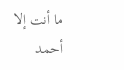ما أنت إلا أحمد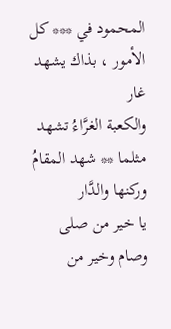المحمود في *** كل الأمور ، بذاك يشهد غار
والكعبة الغرَّاءُ تشهد مثلما ** شهد المقامُ وركنها والدَّار
يا خير من صلى وصام وخير من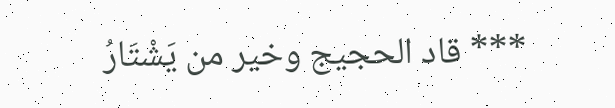*** قاد الحجيج وخير من يَشْتَارُ